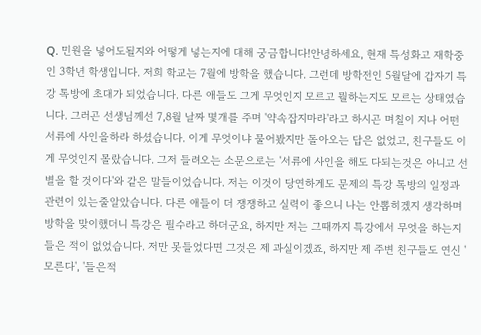Q. 민원을 넣어도될지와 어떻게 넣는지에 대해 궁금합니다!안녕하세요, 현재 특성화고 재학중인 3학년 학생입니다. 저희 학교는 7월에 방학을 했습니다. 그런데 방학전인 5월달에 갑자기 특강 톡방에 초대가 되었습니다. 다른 애들도 그게 무엇인지 모르고 뭘하는지도 모르는 상태였습니다. 그러곤 선생님께선 7,8월 날짜 몇개를 주며 '약속잡지마라'라고 하시곤 며칠이 지나 어떤 서류에 사인을하라 하셨습니다. 이게 무엇이냐 물어봤지만 돌아오는 답은 없었고, 친구들도 이게 무엇인지 몰랐습니다. 그저 들려오는 소문으로는 '서류에 사인을 해도 다되는것은 아니고 선별을 할 것이다'와 같은 말들이었습니다. 저는 이것이 당연하게도 문제의 특강 톡방의 일정과 관련이 있는줄알았습니다. 다른 애들이 더 쟁쟁하고 실력이 좋으니 나는 안뽑히겠지 생각하며 방학을 맞이했더니 특강은 필수라고 하더군요, 하지만 저는 그때까지 특강에서 무엇을 하는지 들은 적이 없었습니다. 저만 못들었다면 그것은 제 과실이겠죠, 하지만 제 주변 친구들도 연신 '모른다', '들은적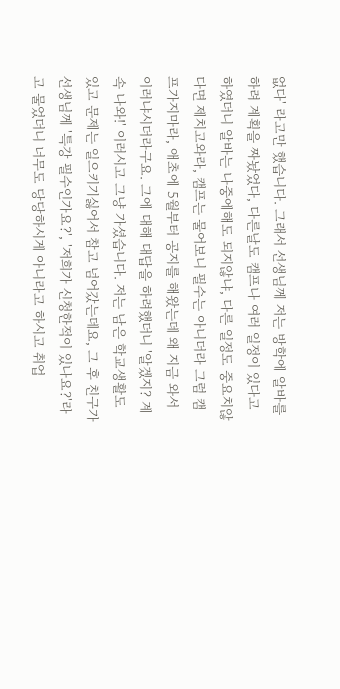없다' 라고만 했습니다. 그래서 선생님께 저는 방학에 알바를 하려 계획을 짜놨었다, 다른날도 캠프나 여러 일정이 있다고 하였더니 알바는 나중에해도 되지않냐, 다른 일정도 중요치않다면 제치고와라, 캠프는 물어보니 필수는 아니더라 그럼 캠프가지마라, 애초에 5월부터 공지를 해왔는데 왜 지금 와서 이러냐시더라구요. 그에 대해 대답을 하려했더니 '알겠지? 계속 나와!' 이러시고 그냥 가셨습니다. 저는 남은 학교생활도 있고 문제는 일으키기싫어서 참고 넘어갔는데요, 그 후 친구가 선생님께 '특강 필수인가요?', '저희가 신청한적이 있나요?'라고 물었더니 너무도 당당하시게 아니라고 하시고 취업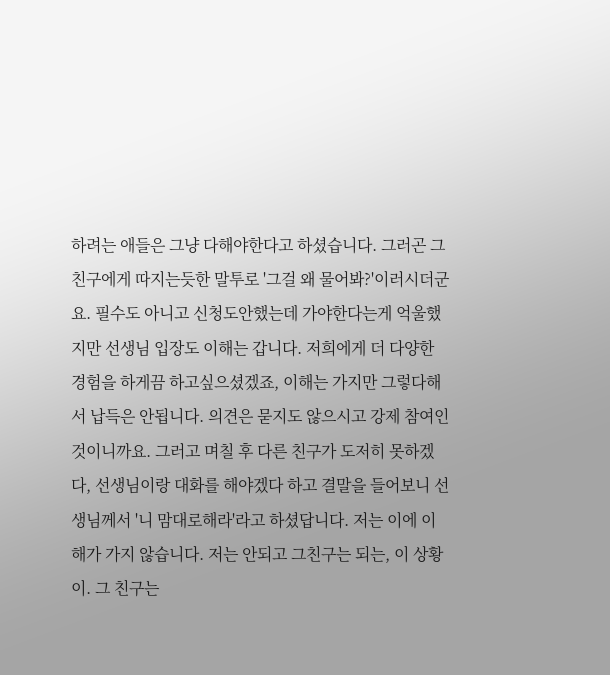하려는 애들은 그냥 다해야한다고 하셨습니다. 그러곤 그 친구에게 따지는듯한 말투로 '그걸 왜 물어봐?'이러시더군요. 필수도 아니고 신청도안했는데 가야한다는게 억울했지만 선생님 입장도 이해는 갑니다. 저희에게 더 다양한 경험을 하게끔 하고싶으셨겠죠, 이해는 가지만 그렇다해서 납득은 안됩니다. 의견은 묻지도 않으시고 강제 참여인것이니까요. 그러고 며칠 후 다른 친구가 도저히 못하겠다, 선생님이랑 대화를 해야겠다 하고 결말을 들어보니 선생님께서 '니 맘대로해라'라고 하셨답니다. 저는 이에 이해가 가지 않습니다. 저는 안되고 그친구는 되는, 이 상황이. 그 친구는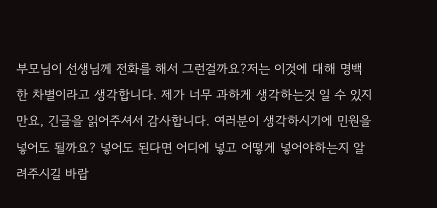부모님이 선생님께 전화를 해서 그런걸까요?저는 이것에 대해 명백한 차별이라고 생각합니다. 제가 너무 과하게 생각하는것 일 수 있지만요, 긴글을 읽어주셔서 감사합니다. 여러분이 생각하시기에 민원을 넣어도 될까요? 넣어도 된다면 어디에 넣고 어떻게 넣어야하는지 알려주시길 바랍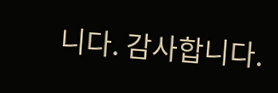니다. 감사합니다.